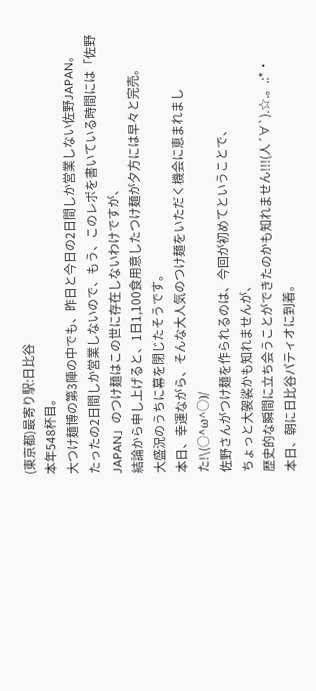(東京都)最寄り駅:日比谷
本年548杯目。
大つけ麺博の第3陣の中でも、昨日と今日の2日間しか営業しない佐野JAPAN。
たったの2日間しか営業しないので、もう、このレポを書いている時間には「佐野JAPAN」のつけ麺はこの世に存在しないわけですが、
結論から申し上げると、1日1,100食用意したつけ麺が夕方には早々と完売。
大盛況のうちに幕を閉じたそうです。
本日、幸運ながら、そんな大人気のつけ麺をいただく機会に恵まれました!\(○^ω^○)/
佐野さんがつけ麺を作られるのは、今回が初めてということで、
ちょっと大袈裟かも知れませんが、
歴史的な瞬間に立ち会うことができたのかも知れません!!!(人´∀`).☆.。.:*・
本日、朝に日比谷パティオに到着。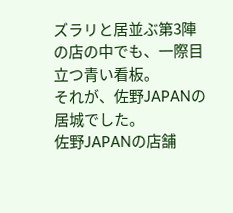ズラリと居並ぶ第3陣の店の中でも、一際目立つ青い看板。
それが、佐野JAPANの居城でした。
佐野JAPANの店舗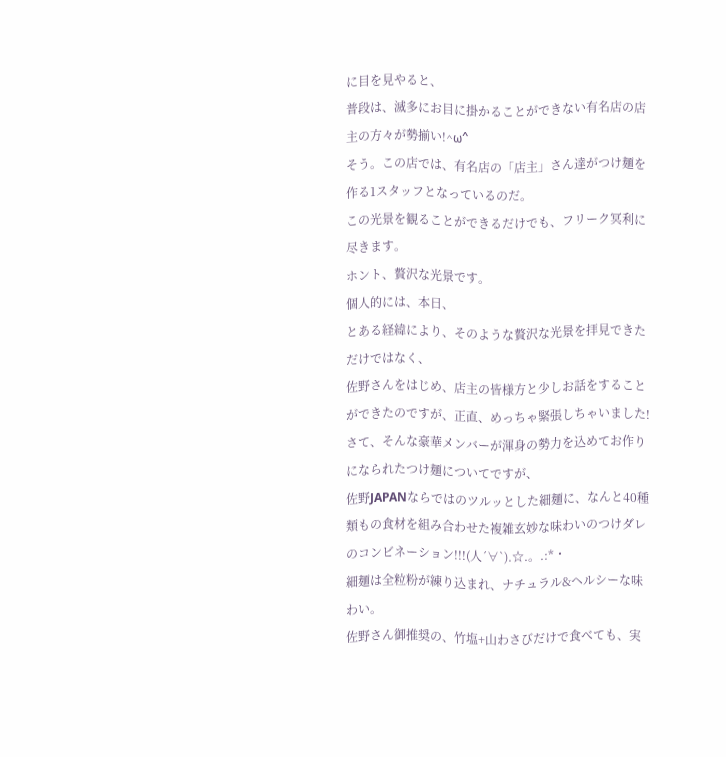に目を見やると、
普段は、滅多にお目に掛かることができない有名店の店主の方々が勢揃い!^ω^
そう。この店では、有名店の「店主」さん達がつけ麺を作る1スタッフとなっているのだ。
この光景を観ることができるだけでも、フリーク冥利に尽きます。
ホント、贅沢な光景です。
個人的には、本日、
とある経緯により、そのような贅沢な光景を拝見できただけではなく、
佐野さんをはじめ、店主の皆様方と少しお話をすることができたのですが、正直、めっちゃ緊張しちゃいました!
さて、そんな豪華メンバーが渾身の勢力を込めてお作りになられたつけ麺についてですが、
佐野JAPANならではのツルッとした細麺に、なんと40種類もの食材を組み合わせた複雑玄妙な味わいのつけダレのコンビネーション!!!(人´∀`).☆.。.:*・
細麺は全粒粉が練り込まれ、ナチュラル&ヘルシーな味わい。
佐野さん御推奨の、竹塩+山わさびだけで食べても、実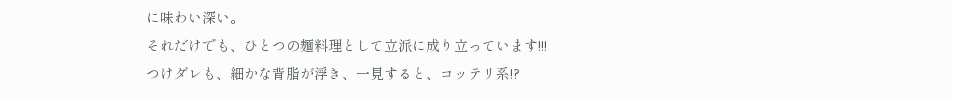に味わい深い。
それだけでも、ひとつの麺料理として立派に成り立っています!!!
つけダレも、細かな背脂が浮き、一見すると、コッテリ系!?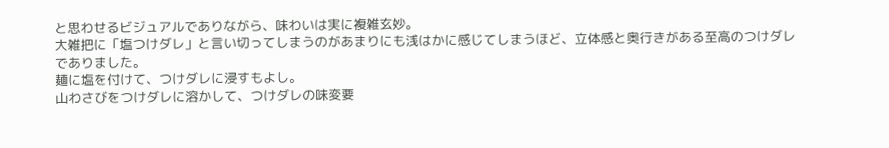と思わせるビジュアルでありながら、味わいは実に複雑玄妙。
大雑把に「塩つけダレ」と言い切ってしまうのがあまりにも浅はかに感じてしまうほど、立体感と奥行きがある至高のつけダレ
でありました。
麺に塩を付けて、つけダレに浸すもよし。
山わさびをつけダレに溶かして、つけダレの味変要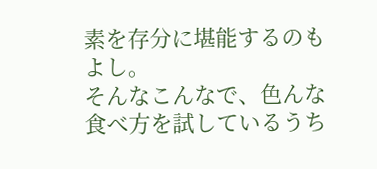素を存分に堪能するのもよし。
そんなこんなで、色んな食べ方を試しているうち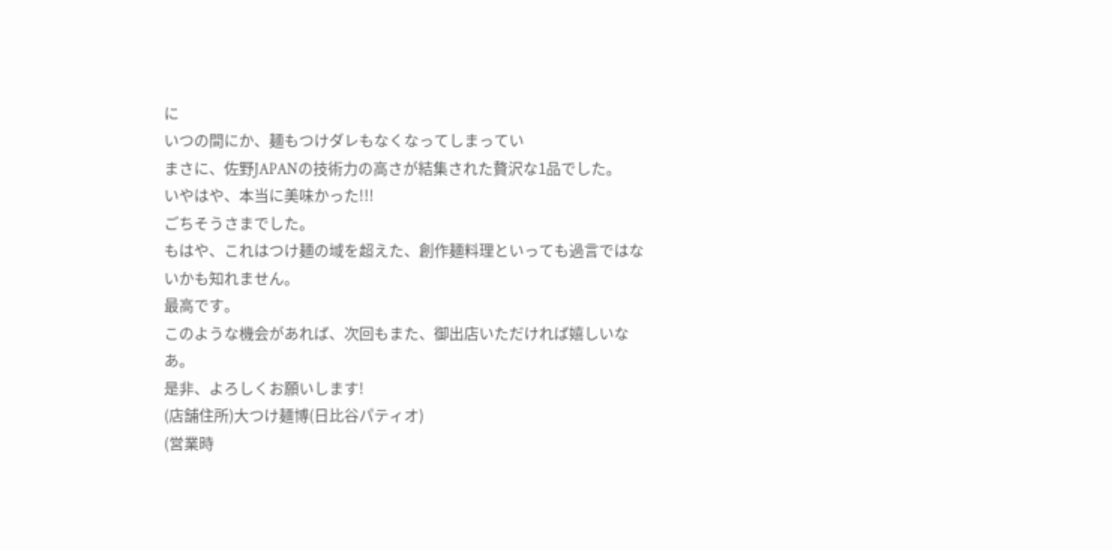に
いつの間にか、麺もつけダレもなくなってしまってい
まさに、佐野JAPANの技術力の高さが結集された贅沢な1品でした。
いやはや、本当に美味かった!!!
ごちそうさまでした。
もはや、これはつけ麺の域を超えた、創作麺料理といっても過言ではないかも知れません。
最高です。
このような機会があれば、次回もまた、御出店いただければ嬉しいなあ。
是非、よろしくお願いします!
(店舗住所)大つけ麺博(日比谷パティオ)
(営業時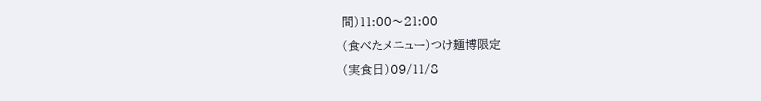間)11:00〜21:00
(食べたメニュー)つけ麺博限定
(実食日)09/11/8